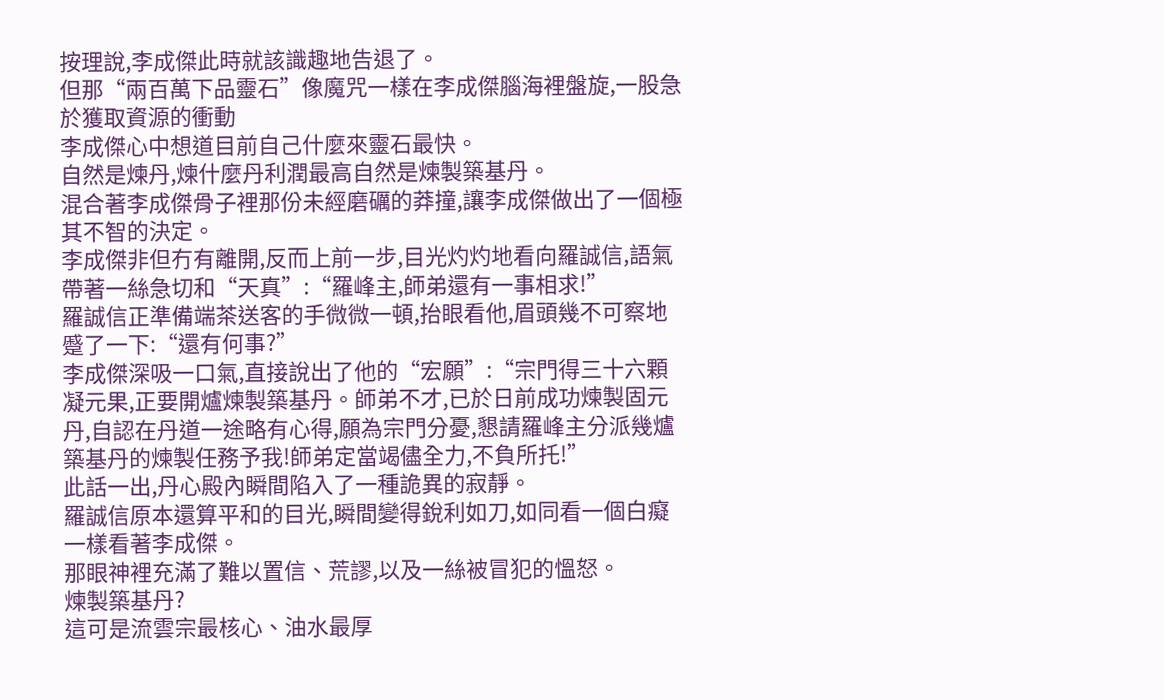按理說,李成傑此時就該識趣地告退了。
但那“兩百萬下品靈石”像魔咒一樣在李成傑腦海裡盤旋,一股急於獲取資源的衝動
李成傑心中想道目前自己什麼來靈石最快。
自然是煉丹,煉什麼丹利潤最高自然是煉製築基丹。
混合著李成傑骨子裡那份未經磨礪的莽撞,讓李成傑做出了一個極其不智的決定。
李成傑非但冇有離開,反而上前一步,目光灼灼地看向羅誠信,語氣帶著一絲急切和“天真”:“羅峰主,師弟還有一事相求!”
羅誠信正準備端茶送客的手微微一頓,抬眼看他,眉頭幾不可察地蹙了一下:“還有何事?”
李成傑深吸一口氣,直接說出了他的“宏願”:“宗門得三十六顆凝元果,正要開爐煉製築基丹。師弟不才,已於日前成功煉製固元丹,自認在丹道一途略有心得,願為宗門分憂,懇請羅峰主分派幾爐築基丹的煉製任務予我!師弟定當竭儘全力,不負所托!”
此話一出,丹心殿內瞬間陷入了一種詭異的寂靜。
羅誠信原本還算平和的目光,瞬間變得銳利如刀,如同看一個白癡一樣看著李成傑。
那眼神裡充滿了難以置信、荒謬,以及一絲被冒犯的慍怒。
煉製築基丹?
這可是流雲宗最核心、油水最厚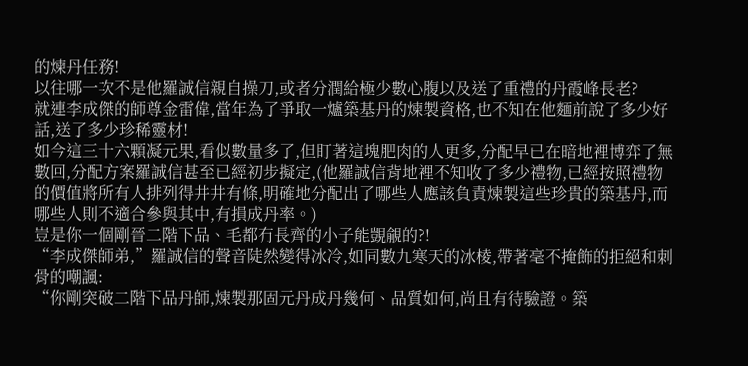的煉丹任務!
以往哪一次不是他羅誠信親自操刀,或者分潤給極少數心腹以及送了重禮的丹霞峰長老?
就連李成傑的師尊金雷偉,當年為了爭取一爐築基丹的煉製資格,也不知在他麵前說了多少好話,送了多少珍稀靈材!
如今這三十六顆凝元果,看似數量多了,但盯著這塊肥肉的人更多,分配早已在暗地裡博弈了無數回,分配方案羅誠信甚至已經初步擬定,(他羅誠信背地裡不知收了多少禮物,已經按照禮物的價值將所有人排列得井井有條,明確地分配出了哪些人應該負責煉製這些珍貴的築基丹,而哪些人則不適合參與其中,有損成丹率。)
豈是你一個剛晉二階下品、毛都冇長齊的小子能覬覦的?!
“李成傑師弟,”羅誠信的聲音陡然變得冰冷,如同數九寒天的冰棱,帶著毫不掩飾的拒絕和刺骨的嘲諷:
“你剛突破二階下品丹師,煉製那固元丹成丹幾何、品質如何,尚且有待驗證。築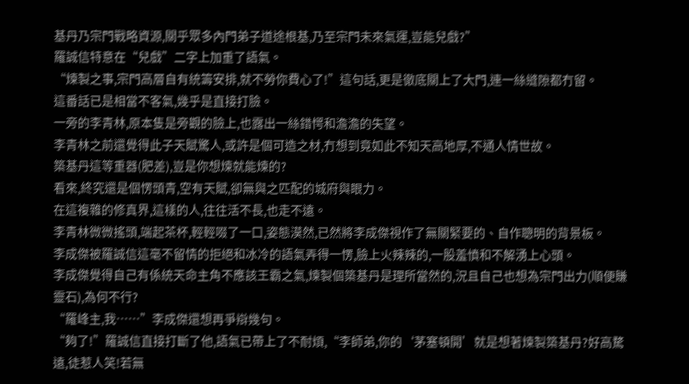基丹乃宗門戰略資源,關乎眾多內門弟子道途根基,乃至宗門未來氣運,豈能兒戲?”
羅誠信特意在“兒戲”二字上加重了語氣。
“煉製之事,宗門高層自有統籌安排,就不勞你費心了!”這句話,更是徹底關上了大門,連一絲縫隙都冇留。
這番話已是相當不客氣,幾乎是直接打臉。
一旁的李青林,原本隻是旁觀的臉上,也露出一絲錯愕和澹澹的失望。
李青林之前還覺得此子天賦驚人,或許是個可造之材,冇想到竟如此不知天高地厚,不通人情世故。
築基丹這等重器(肥差),豈是你想煉就能煉的?
看來,終究還是個愣頭青,空有天賦,卻無與之匹配的城府與眼力。
在這複雜的修真界,這樣的人,往往活不長,也走不遠。
李青林微微搖頭,端起茶杯,輕輕啜了一口,姿態漠然,已然將李成傑視作了無關緊要的、自作聰明的背景板。
李成傑被羅誠信這毫不留情的拒絕和冰冷的語氣弄得一愣,臉上火辣辣的,一股羞憤和不解湧上心頭。
李成傑覺得自己有係統天命主角不應該王霸之氣,煉製個築基丹是理所當然的,況且自己也想為宗門出力(順便賺靈石),為何不行?
“羅峰主,我……”李成傑還想再爭辯幾句。
“夠了!”羅誠信直接打斷了他,語氣已帶上了不耐煩,“李師弟,你的‘茅塞頓開’就是想著煉製築基丹?好高騖遠,徒惹人笑!若無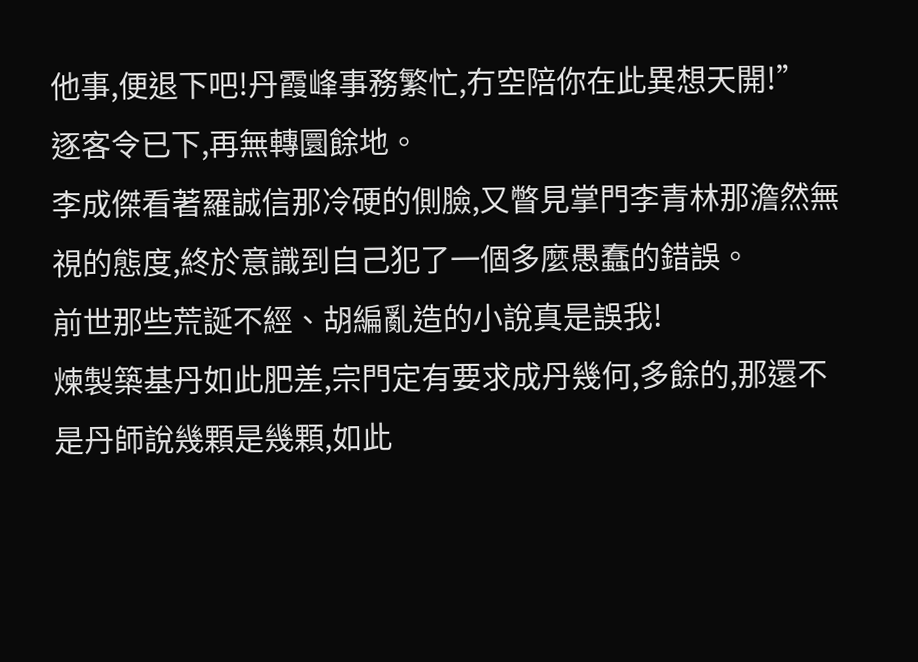他事,便退下吧!丹霞峰事務繁忙,冇空陪你在此異想天開!”
逐客令已下,再無轉圜餘地。
李成傑看著羅誠信那冷硬的側臉,又瞥見掌門李青林那澹然無視的態度,終於意識到自己犯了一個多麼愚蠢的錯誤。
前世那些荒誕不經、胡編亂造的小說真是誤我!
煉製築基丹如此肥差,宗門定有要求成丹幾何,多餘的,那還不是丹師說幾顆是幾顆,如此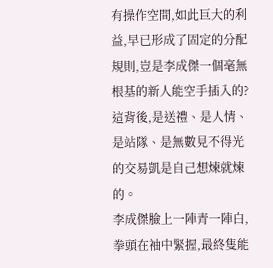有操作空間,如此巨大的利益,早已形成了固定的分配規則,豈是李成傑一個毫無根基的新人能空手插入的?
這背後,是送禮、是人情、是站隊、是無數見不得光的交易凱是自己想煉就煉的。
李成傑臉上一陣青一陣白,拳頭在袖中緊握,最終隻能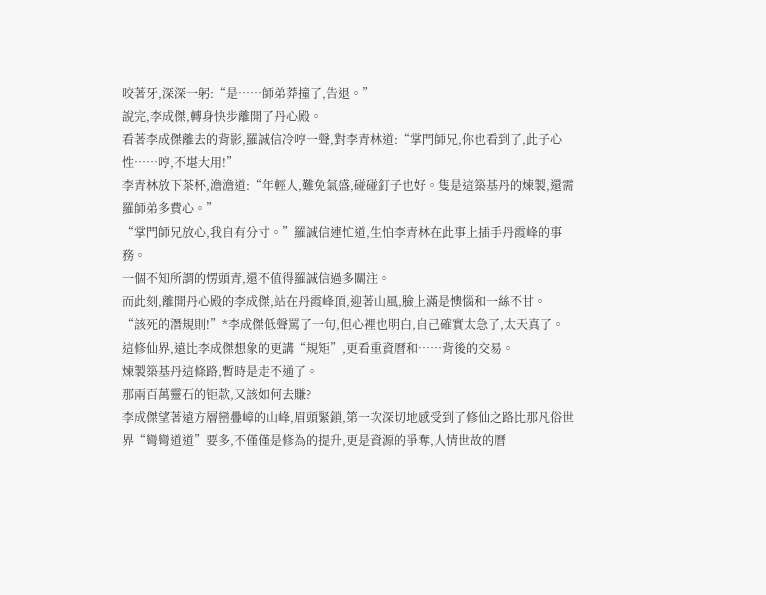咬著牙,深深一躬:“是……師弟莽撞了,告退。”
說完,李成傑,轉身快步離開了丹心殿。
看著李成傑離去的背影,羅誠信冷哼一聲,對李青林道:“掌門師兄,你也看到了,此子心性……哼,不堪大用!”
李青林放下茶杯,澹澹道:“年輕人,難免氣盛,碰碰釘子也好。隻是這築基丹的煉製,還需羅師弟多費心。”
“掌門師兄放心,我自有分寸。”羅誠信連忙道,生怕李青林在此事上插手丹霞峰的事務。
一個不知所謂的愣頭青,還不值得羅誠信過多關注。
而此刻,離開丹心殿的李成傑,站在丹霞峰頂,迎著山風,臉上滿是懊惱和一絲不甘。
“該死的潛規則!”*李成傑低聲罵了一句,但心裡也明白,自己確實太急了,太天真了。
這修仙界,遠比李成傑想象的更講“規矩”,更看重資曆和……背後的交易。
煉製築基丹這條路,暫時是走不通了。
那兩百萬靈石的钜款,又該如何去賺?
李成傑望著遠方層巒疊嶂的山峰,眉頭緊鎖,第一次深切地感受到了修仙之路比那凡俗世界“彎彎道道”要多,不僅僅是修為的提升,更是資源的爭奪,人情世故的曆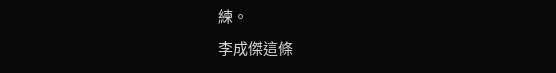練。
李成傑這條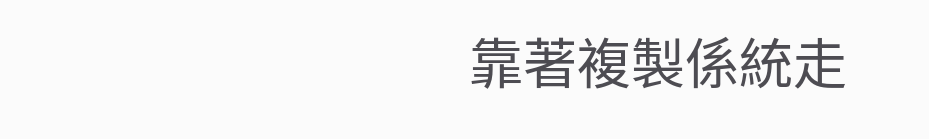靠著複製係統走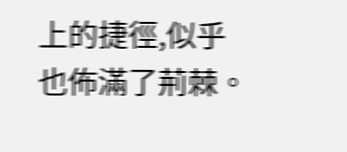上的捷徑,似乎也佈滿了荊棘。